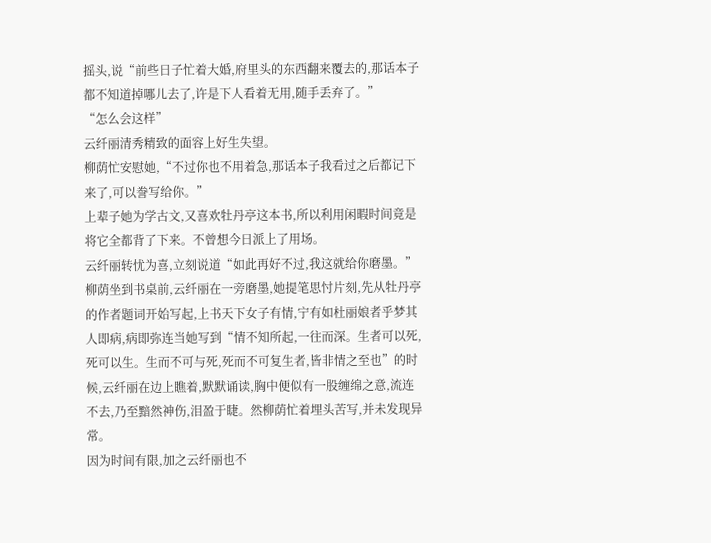摇头,说“前些日子忙着大婚,府里头的东西翻来覆去的,那话本子都不知道掉哪儿去了,许是下人看着无用,随手丢弃了。”
“怎么会这样”
云纤丽清秀精致的面容上好生失望。
柳荫忙安慰她,“不过你也不用着急,那话本子我看过之后都记下来了,可以誊写给你。”
上辈子她为学古文,又喜欢牡丹亭这本书,所以利用闲暇时间竟是将它全都背了下来。不曾想今日派上了用场。
云纤丽转忧为喜,立刻说道“如此再好不过,我这就给你磨墨。”
柳荫坐到书桌前,云纤丽在一旁磨墨,她提笔思忖片刻,先从牡丹亭的作者题词开始写起,上书天下女子有情,宁有如杜丽娘者乎梦其人即病,病即弥连当她写到“情不知所起,一往而深。生者可以死,死可以生。生而不可与死,死而不可复生者,皆非情之至也”的时候,云纤丽在边上瞧着,默默诵读,胸中便似有一股缠绵之意,流连不去,乃至黯然神伤,泪盈于睫。然柳荫忙着埋头苦写,并未发现异常。
因为时间有限,加之云纤丽也不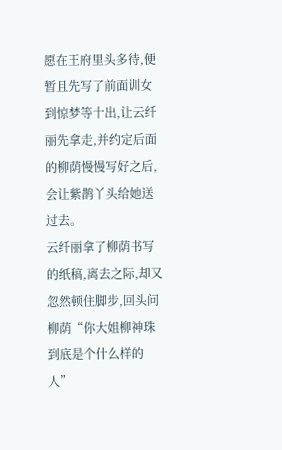愿在王府里头多待,便暂且先写了前面训女到惊梦等十出,让云纤丽先拿走,并约定后面的柳荫慢慢写好之后,会让紫鹊丫头给她送过去。
云纤丽拿了柳荫书写的纸稿,离去之际,却又忽然顿住脚步,回头问柳荫“你大姐柳神珠到底是个什么样的人”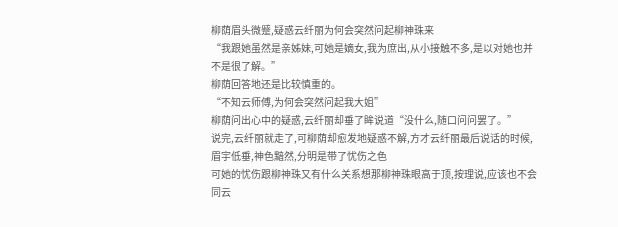柳荫眉头微蹙,疑惑云纤丽为何会突然问起柳神珠来
“我跟她虽然是亲姊妹,可她是嫡女,我为庶出,从小接触不多,是以对她也并不是很了解。”
柳荫回答地还是比较慎重的。
“不知云师傅,为何会突然问起我大姐”
柳荫问出心中的疑惑,云纤丽却垂了眸说道“没什么,随口问问罢了。”
说完,云纤丽就走了,可柳荫却愈发地疑惑不解,方才云纤丽最后说话的时候,眉宇低垂,神色黯然,分明是带了忧伤之色
可她的忧伤跟柳神珠又有什么关系想那柳神珠眼高于顶,按理说,应该也不会同云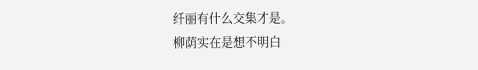纤丽有什么交集才是。
柳荫实在是想不明白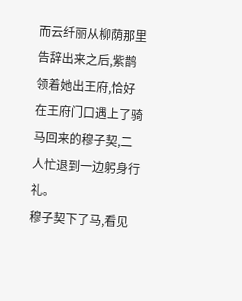而云纤丽从柳荫那里告辞出来之后,紫鹊领着她出王府,恰好在王府门口遇上了骑马回来的穆子契,二人忙退到一边躬身行礼。
穆子契下了马,看见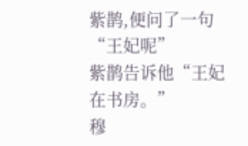紫鹊,便问了一句“王妃呢”
紫鹊告诉他“王妃在书房。”
穆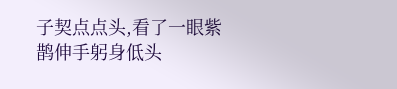子契点点头,看了一眼紫鹊伸手躬身低头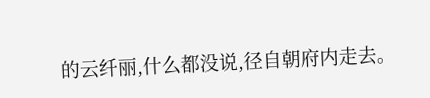的云纤丽,什么都没说,径自朝府内走去。